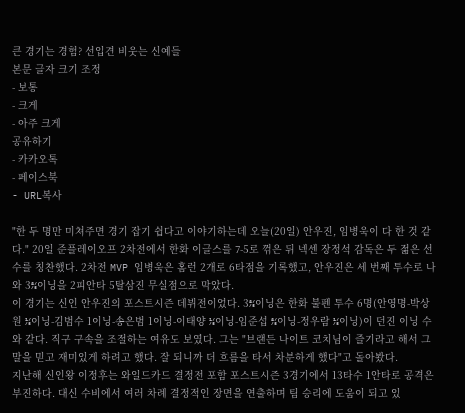큰 경기는 경험? 선입견 비웃는 신예들
본문 글자 크기 조정
- 보통
- 크게
- 아주 크게
공유하기
- 카카오톡
- 페이스북
- URL복사

"한 두 명만 미쳐주면 경기 잡기 쉽다고 이야기하는데 오늘(20일) 안우진, 임병욱이 다 한 것 같다." 20일 준플레이오프 2차전에서 한화 이글스를 7-5로 꺾은 뒤 넥센 장정석 감독은 두 젊은 선수를 칭찬했다. 2차전 MVP 임병욱은 홈런 2개로 6타점을 기록했고, 안우진은 세 번째 투수로 나와 3⅔이닝을 2피안타 5탈삼진 무실점으로 막았다.
이 경기는 신인 안우진의 포스트시즌 데뷔전이었다. 3⅔이닝은 한화 불펜 투수 6명(안영명-박상원 ⅓이닝-김범수 1이닝-송은범 1이닝-이태양 ⅓이닝-임준섭 ⅔이닝-정우람 ⅓이닝)이 던진 이닝 수와 같다. 직구 구속을 조절하는 여유도 보였다. 그는 "브랜든 나이트 코치님이 즐기라고 해서 그 말을 믿고 재미있게 하려고 했다. 잘 되니까 더 흐름을 타서 차분하게 했다"고 돌아봤다.
지난해 신인왕 이정후는 와일드카드 결정전 포함 포스트시즌 3경기에서 13타수 1안타로 공격은 부진하다. 대신 수비에서 여러 차례 결정적인 장면을 연출하며 팀 승리에 도움이 되고 있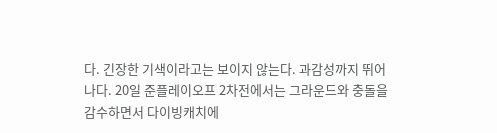다. 긴장한 기색이라고는 보이지 않는다. 과감성까지 뛰어나다. 20일 준플레이오프 2차전에서는 그라운드와 충돌을 감수하면서 다이빙캐치에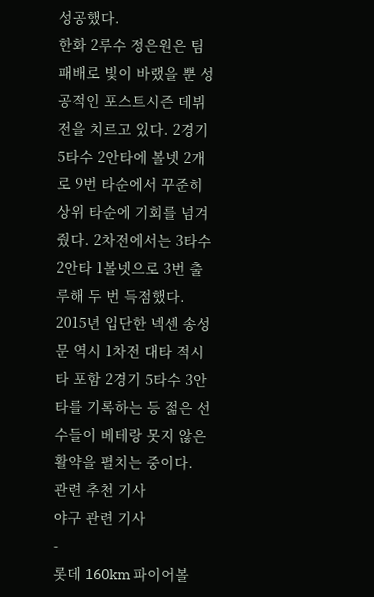성공했다.
한화 2루수 정은원은 팀 패배로 빛이 바랬을 뿐 성공적인 포스트시즌 데뷔전을 치르고 있다. 2경기 5타수 2안타에 볼넷 2개로 9번 타순에서 꾸준히 상위 타순에 기회를 넘겨줬다. 2차전에서는 3타수 2안타 1볼넷으로 3번 출루해 두 번 득점했다. 2015년 입단한 넥센 송성문 역시 1차전 대타 적시타 포함 2경기 5타수 3안타를 기록하는 등 젊은 선수들이 베테랑 못지 않은 활약을 펼치는 중이다.
관련 추천 기사
야구 관련 기사
-
롯데 160km 파이어볼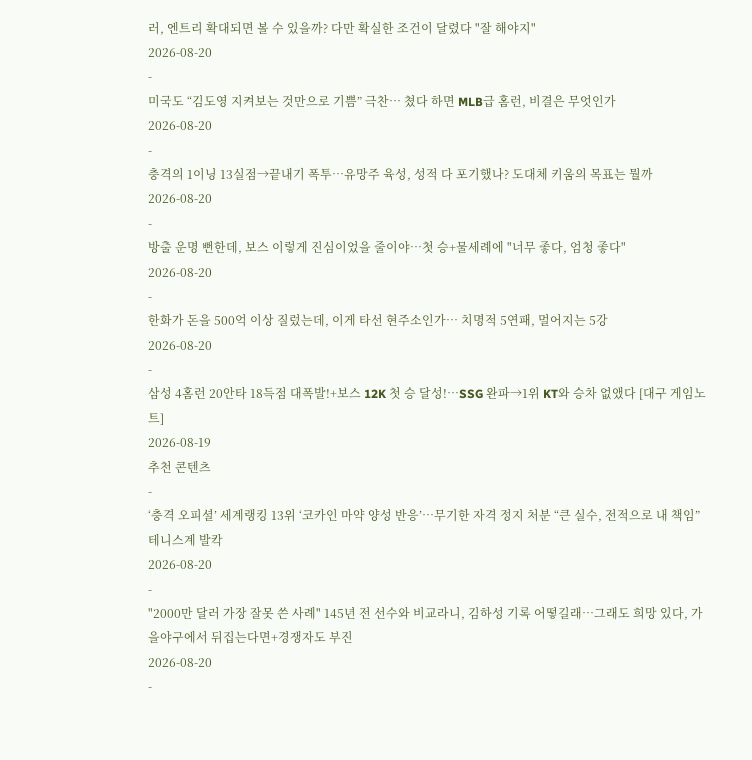러, 엔트리 확대되면 볼 수 있을까? 다만 확실한 조건이 달렸다 "잘 해야지"
2026-08-20
-
미국도 “김도영 지켜보는 것만으로 기쁨” 극찬… 쳤다 하면 MLB급 홈런, 비결은 무엇인가
2026-08-20
-
충격의 1이닝 13실점→끝내기 폭투…유망주 육성, 성적 다 포기했나? 도대체 키움의 목표는 뭘까
2026-08-20
-
방출 운명 뻔한데, 보스 이렇게 진심이었을 줄이야…첫 승+물세례에 "너무 좋다, 엄청 좋다"
2026-08-20
-
한화가 돈을 500억 이상 질렀는데, 이게 타선 현주소인가… 치명적 5연패, 멀어지는 5강
2026-08-20
-
삼성 4홈런 20안타 18득점 대폭발!+보스 12K 첫 승 달성!…SSG 완파→1위 KT와 승차 없앴다 [대구 게임노트]
2026-08-19
추천 콘텐츠
-
‘충격 오피셜’ 세계랭킹 13위 ‘코카인 마약 양성 반응’…무기한 자격 정지 처분 “큰 실수, 전적으로 내 책임” 테니스계 발칵
2026-08-20
-
"2000만 달러 가장 잘못 쓴 사례" 145년 전 선수와 비교라니, 김하성 기록 어떻길래…그래도 희망 있다, 가을야구에서 뒤집는다면+경쟁자도 부진
2026-08-20
-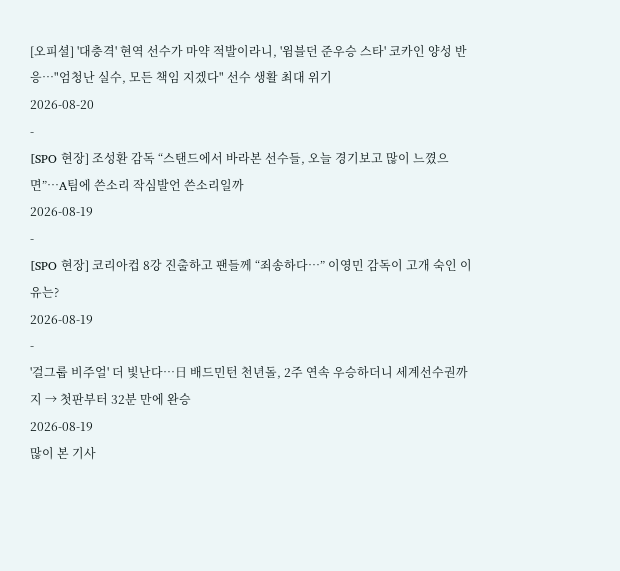[오피셜] '대충격' 현역 선수가 마약 적발이라니, '윔블던 준우승 스타' 코카인 양성 반응…"엄청난 실수, 모든 책임 지겠다" 선수 생활 최대 위기
2026-08-20
-
[SPO 현장] 조성환 감독 “스탠드에서 바라본 선수들, 오늘 경기보고 많이 느꼈으면”…A팀에 쓴소리 작심발언 쓴소리일까
2026-08-19
-
[SPO 현장] 코리아컵 8강 진출하고 팬들께 “죄송하다…” 이영민 감독이 고개 숙인 이유는?
2026-08-19
-
'걸그룹 비주얼' 더 빛난다…日 배드민턴 천년돌, 2주 연속 우승하더니 세계선수권까지 → 첫판부터 32분 만에 완승
2026-08-19
많이 본 기사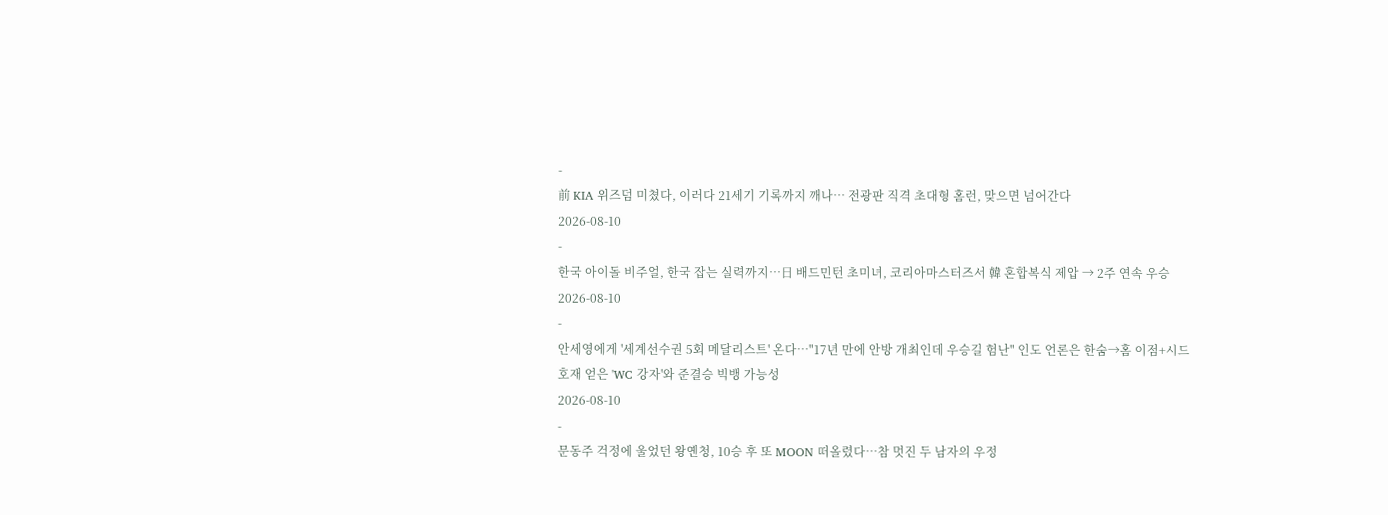-
前 KIA 위즈덤 미쳤다, 이러다 21세기 기록까지 깨나… 전광판 직격 초대형 홈런, 맞으면 넘어간다
2026-08-10
-
한국 아이돌 비주얼, 한국 잡는 실력까지…日 배드민턴 초미녀, 코리아마스터즈서 韓 혼합복식 제압 → 2주 연속 우승
2026-08-10
-
안세영에게 '세계선수권 5회 메달리스트' 온다…"17년 만에 안방 개최인데 우승길 험난" 인도 언론은 한숨→홈 이점+시드 호재 얻은 'WC 강자'와 준결승 빅뱅 가능성
2026-08-10
-
문동주 걱정에 울었던 왕옌청, 10승 후 또 MOON 떠올렸다…참 멋진 두 남자의 우정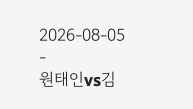2026-08-05
-
원태인vs김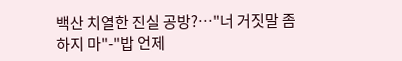백산 치열한 진실 공방?…"너 거짓말 좀 하지 마"-"밥 언제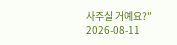사주실 거예요?"
2026-08-11